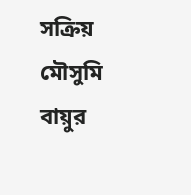সক্রিয় মৌসুমি বায়ুর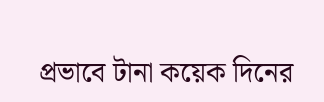প্রভাবে টানা কয়েক দিনের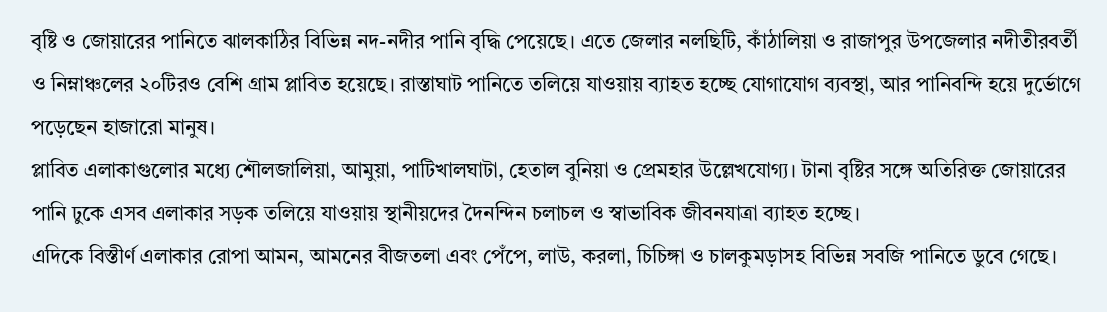বৃষ্টি ও জোয়ারের পানিতে ঝালকাঠির বিভিন্ন নদ-নদীর পানি বৃদ্ধি পেয়েছে। এতে জেলার নলছিটি, কাঁঠালিয়া ও রাজাপুর উপজেলার নদীতীরবর্তী ও নিম্নাঞ্চলের ২০টিরও বেশি গ্রাম প্লাবিত হয়েছে। রাস্তাঘাট পানিতে তলিয়ে যাওয়ায় ব্যাহত হচ্ছে যোগাযোগ ব্যবস্থা, আর পানিবন্দি হয়ে দুর্ভোগে পড়েছেন হাজারো মানুষ।
প্লাবিত এলাকাগুলোর মধ্যে শৌলজালিয়া, আমুয়া, পাটিখালঘাটা, হেতাল বুনিয়া ও প্রেমহার উল্লেখযোগ্য। টানা বৃষ্টির সঙ্গে অতিরিক্ত জোয়ারের পানি ঢুকে এসব এলাকার সড়ক তলিয়ে যাওয়ায় স্থানীয়দের দৈনন্দিন চলাচল ও স্বাভাবিক জীবনযাত্রা ব্যাহত হচ্ছে।
এদিকে বিস্তীর্ণ এলাকার রোপা আমন, আমনের বীজতলা এবং পেঁপে, লাউ, করলা, চিচিঙ্গা ও চালকুমড়াসহ বিভিন্ন সবজি পানিতে ডুবে গেছে।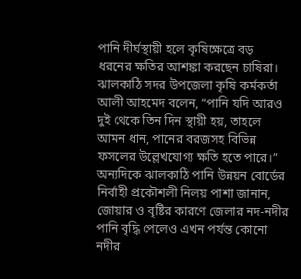পানি দীর্ঘস্থায়ী হলে কৃষিক্ষেত্রে বড় ধরনের ক্ষতির আশঙ্কা করছেন চাষিরা।
ঝালকাঠি সদর উপজেলা কৃষি কর্মকর্তা আলী আহমেদ বলেন, “পানি যদি আরও দুই থেকে তিন দিন স্থায়ী হয়, তাহলে আমন ধান, পানের বরজসহ বিভিন্ন ফসলের উল্লেখযোগ্য ক্ষতি হতে পারে।”
অন্যদিকে ঝালকাঠি পানি উন্নয়ন বোর্ডের নির্বাহী প্রকৌশলী নিলয় পাশা জানান, জোয়ার ও বৃষ্টির কারণে জেলার নদ-নদীর পানি বৃদ্ধি পেলেও এখন পর্যন্ত কোনো নদীর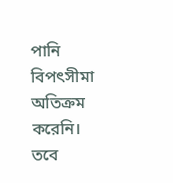পানি বিপৎসীমা অতিক্রম করেনি। তবে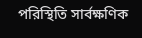পরিস্থিতি সার্বক্ষণিক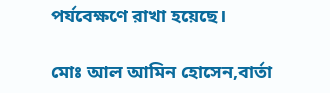পর্যবেক্ষণে রাখা হয়েছে।

মোঃ আল আমিন হোসেন,বার্তা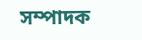সম্পাদক